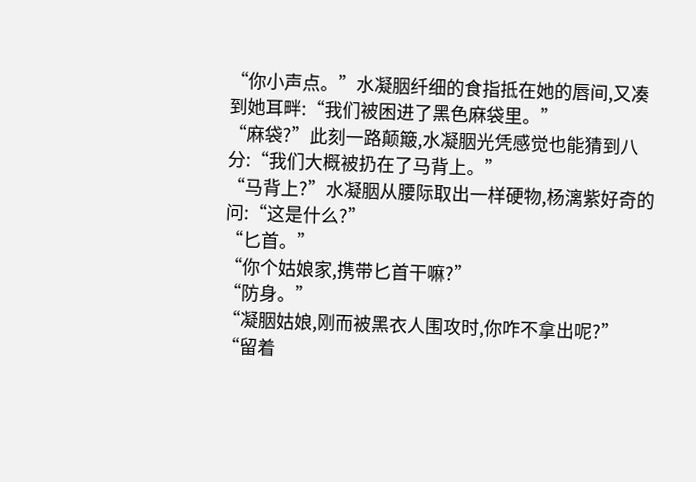“你小声点。”水凝胭纤细的食指抵在她的唇间,又凑到她耳畔:“我们被困进了黑色麻袋里。”
“麻袋?”此刻一路颠簸,水凝胭光凭感觉也能猜到八分:“我们大概被扔在了马背上。”
“马背上?”水凝胭从腰际取出一样硬物,杨漓紫好奇的问:“这是什么?”
“匕首。”
“你个姑娘家,携带匕首干嘛?”
“防身。”
“凝胭姑娘,刚而被黑衣人围攻时,你咋不拿出呢?”
“留着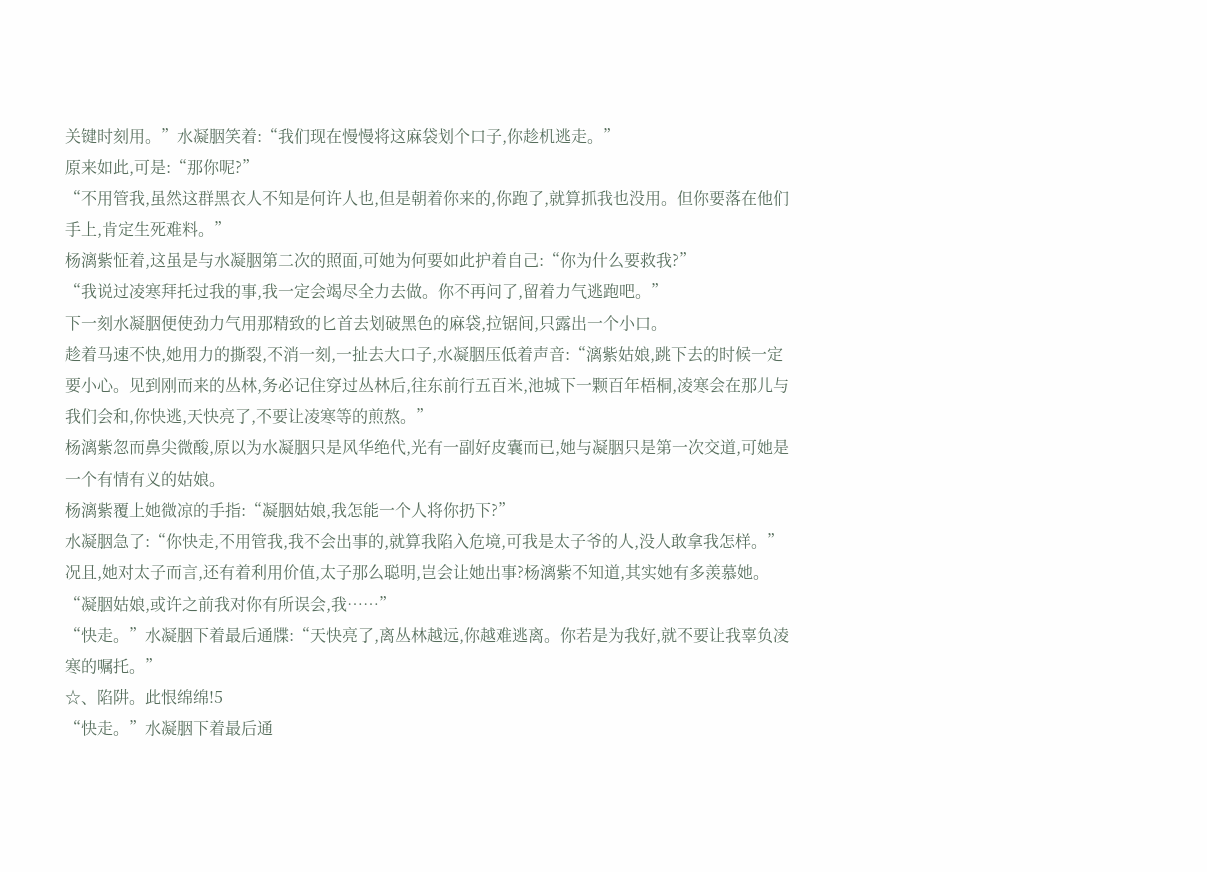关键时刻用。”水凝胭笑着:“我们现在慢慢将这麻袋划个口子,你趁机逃走。”
原来如此,可是:“那你呢?”
“不用管我,虽然这群黑衣人不知是何许人也,但是朝着你来的,你跑了,就算抓我也没用。但你要落在他们手上,肯定生死难料。”
杨漓紫怔着,这虽是与水凝胭第二次的照面,可她为何要如此护着自己:“你为什么要救我?”
“我说过凌寒拜托过我的事,我一定会竭尽全力去做。你不再问了,留着力气逃跑吧。”
下一刻水凝胭便使劲力气用那精致的匕首去划破黑色的麻袋,拉锯间,只露出一个小口。
趁着马速不快,她用力的撕裂,不消一刻,一扯去大口子,水凝胭压低着声音:“漓紫姑娘,跳下去的时候一定要小心。见到刚而来的丛林,务必记住穿过丛林后,往东前行五百米,池城下一颗百年梧桐,凌寒会在那儿与我们会和,你快逃,天快亮了,不要让凌寒等的煎熬。”
杨漓紫忽而鼻尖微酸,原以为水凝胭只是风华绝代,光有一副好皮囊而已,她与凝胭只是第一次交道,可她是一个有情有义的姑娘。
杨漓紫覆上她微凉的手指:“凝胭姑娘,我怎能一个人将你扔下?”
水凝胭急了:“你快走,不用管我,我不会出事的,就算我陷入危境,可我是太子爷的人,没人敢拿我怎样。”
况且,她对太子而言,还有着利用价值,太子那么聪明,岂会让她出事?杨漓紫不知道,其实她有多羡慕她。
“凝胭姑娘,或许之前我对你有所误会,我……”
“快走。”水凝胭下着最后通牒:“天快亮了,离丛林越远,你越难逃离。你若是为我好,就不要让我辜负凌寒的嘱托。”
☆、陷阱。此恨绵绵!5
“快走。”水凝胭下着最后通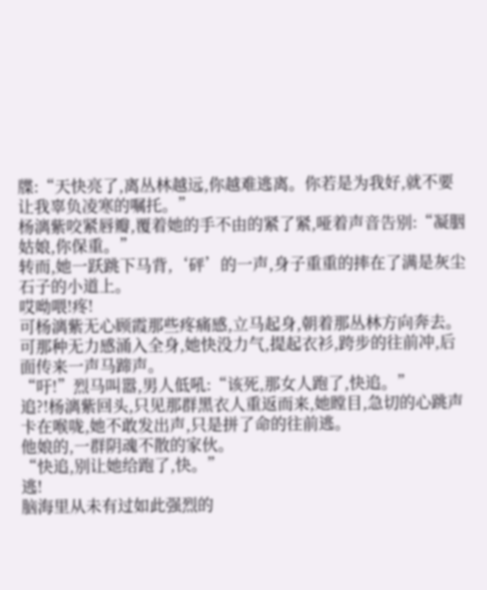牒:“天快亮了,离丛林越远,你越难逃离。你若是为我好,就不要让我辜负凌寒的嘱托。”
杨漓紫咬紧唇瓣,覆着她的手不由的紧了紧,哑着声音告别:“凝胭姑娘,你保重。”
转而,她一跃跳下马背,‘砰’的一声,身子重重的摔在了满是灰尘石子的小道上。
哎呦喂!疼!
可杨漓紫无心顾霞那些疼痛感,立马起身,朝着那丛林方向奔去。
可那种无力感涌入全身,她快没力气,提起衣衫,跨步的往前冲,后面传来一声马蹄声。
“吁!”烈马叫嚣,男人低吼:“该死,那女人跑了,快追。”
追?!杨漓紫回头,只见那群黑衣人重返而来,她瞠目,急切的心跳声卡在喉咙,她不敢发出声,只是拼了命的往前逃。
他娘的,一群阴魂不散的家伙。
“快追,别让她给跑了,快。”
逃!
脑海里从未有过如此强烈的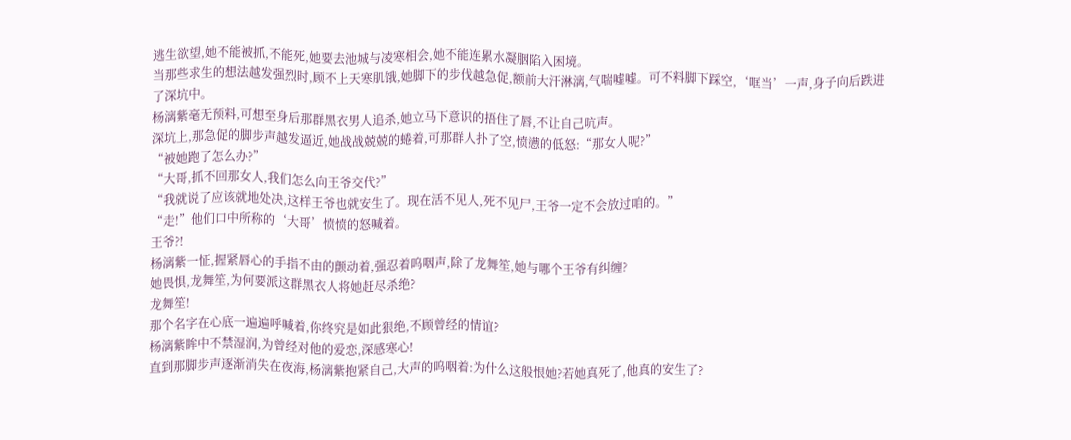逃生欲望,她不能被抓,不能死,她要去池城与凌寒相会,她不能连累水凝胭陷入困境。
当那些求生的想法越发强烈时,顾不上天寒肌饿,她脚下的步伐越急促,额前大汗淋漓,气喘嘘嘘。可不料脚下踩空,‘哐当’一声,身子向后跌进了深坑中。
杨漓紫毫无预料,可想至身后那群黑衣男人追杀,她立马下意识的捂住了唇,不让自己吭声。
深坑上,那急促的脚步声越发逼近,她战战兢兢的蜷着,可那群人扑了空,愤懑的低怒:“那女人呢?”
“被她跑了怎么办?”
“大哥,抓不回那女人,我们怎么向王爷交代?”
“我就说了应该就地处决,这样王爷也就安生了。现在活不见人,死不见尸,王爷一定不会放过咱的。”
“走!”他们口中所称的‘大哥’愤愤的怒喊着。
王爷?!
杨漓紫一怔,握紧唇心的手指不由的颤动着,强忍着呜咽声,除了龙舞笙,她与哪个王爷有纠缠?
她畏惧,龙舞笙,为何要派这群黑衣人将她赶尽杀绝?
龙舞笙!
那个名字在心底一遍遍呼喊着,你终究是如此狠绝,不顾曾经的情谊?
杨漓紫眸中不禁湿润,为曾经对他的爱恋,深感寒心!
直到那脚步声逐渐消失在夜海,杨漓紫抱紧自己,大声的呜咽着:为什么这般恨她?若她真死了,他真的安生了?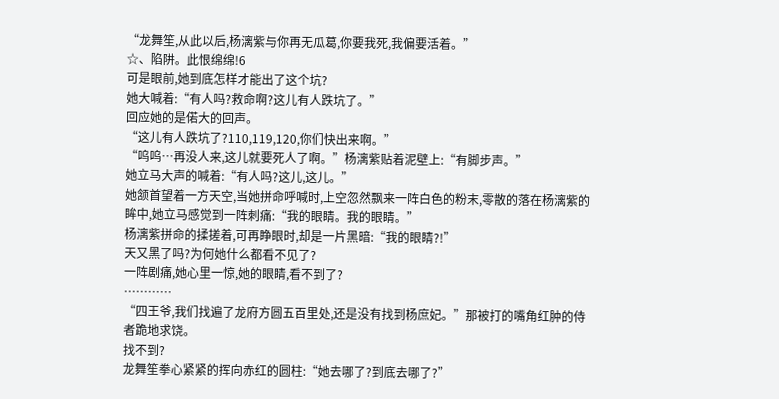“龙舞笙,从此以后,杨漓紫与你再无瓜葛,你要我死,我偏要活着。”
☆、陷阱。此恨绵绵!6
可是眼前,她到底怎样才能出了这个坑?
她大喊着:“有人吗?救命啊?这儿有人跌坑了。”
回应她的是偌大的回声。
“这儿有人跌坑了?110,119,120,你们快出来啊。”
“呜呜…再没人来,这儿就要死人了啊。”杨漓紫贴着泥壁上:“有脚步声。”
她立马大声的喊着:“有人吗?这儿,这儿。”
她颔首望着一方天空,当她拼命呼喊时,上空忽然飘来一阵白色的粉末,零散的落在杨漓紫的眸中,她立马感觉到一阵刺痛:“我的眼睛。我的眼睛。”
杨漓紫拼命的揉搓着,可再睁眼时,却是一片黑暗:“我的眼睛?!”
天又黑了吗?为何她什么都看不见了?
一阵剧痛,她心里一惊,她的眼睛,看不到了?
…………
“四王爷,我们找遍了龙府方圆五百里处,还是没有找到杨庶妃。”那被打的嘴角红肿的侍者跪地求饶。
找不到?
龙舞笙拳心紧紧的挥向赤红的圆柱:“她去哪了?到底去哪了?”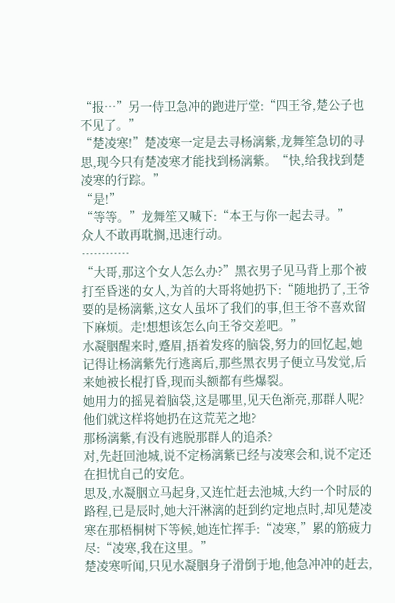“报…”另一侍卫急冲的跑进厅堂:“四王爷,楚公子也不见了。”
“楚凌寒!”楚凌寒一定是去寻杨漓紫,龙舞笙急切的寻思,现今只有楚凌寒才能找到杨漓紫。“快,给我找到楚凌寒的行踪。”
“是!”
“等等。”龙舞笙又喊下:“本王与你一起去寻。”
众人不敢再耽搁,迅速行动。
…………
“大哥,那这个女人怎么办?”黑衣男子见马背上那个被打至昏迷的女人,为首的大哥将她扔下:“随地扔了,王爷要的是杨漓紫,这女人虽坏了我们的事,但王爷不喜欢留下麻烦。走!想想该怎么向王爷交差吧。”
水凝胭醒来时,蹙眉,捂着发疼的脑袋,努力的回忆起,她记得让杨漓紫先行逃离后,那些黑衣男子便立马发觉,后来她被长棍打昏,现而头额都有些爆裂。
她用力的摇晃着脑袋,这是哪里,见天色渐亮,那群人呢?
他们就这样将她扔在这荒芜之地?
那杨漓紫,有没有逃脱那群人的追杀?
对,先赶回池城,说不定杨漓紫已经与凌寒会和,说不定还在担忧自己的安危。
思及,水凝胭立马起身,又连忙赶去池城,大约一个时辰的路程,已是辰时,她大汗淋漓的赶到约定地点时,却见楚凌寒在那梧桐树下等候,她连忙挥手:“凌寒,”累的筋疲力尽:“凌寒,我在这里。”
楚凌寒听闻,只见水凝胭身子滑倒于地,他急冲冲的赶去,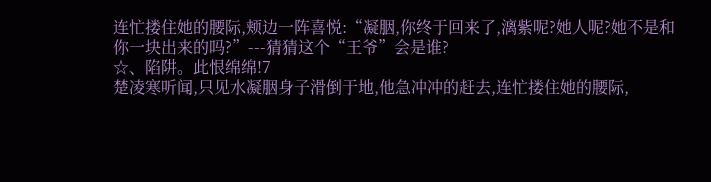连忙搂住她的腰际,颊边一阵喜悦:“凝胭,你终于回来了,漓紫呢?她人呢?她不是和你一块出来的吗?”---猜猜这个“王爷”会是谁?
☆、陷阱。此恨绵绵!7
楚凌寒听闻,只见水凝胭身子滑倒于地,他急冲冲的赶去,连忙搂住她的腰际,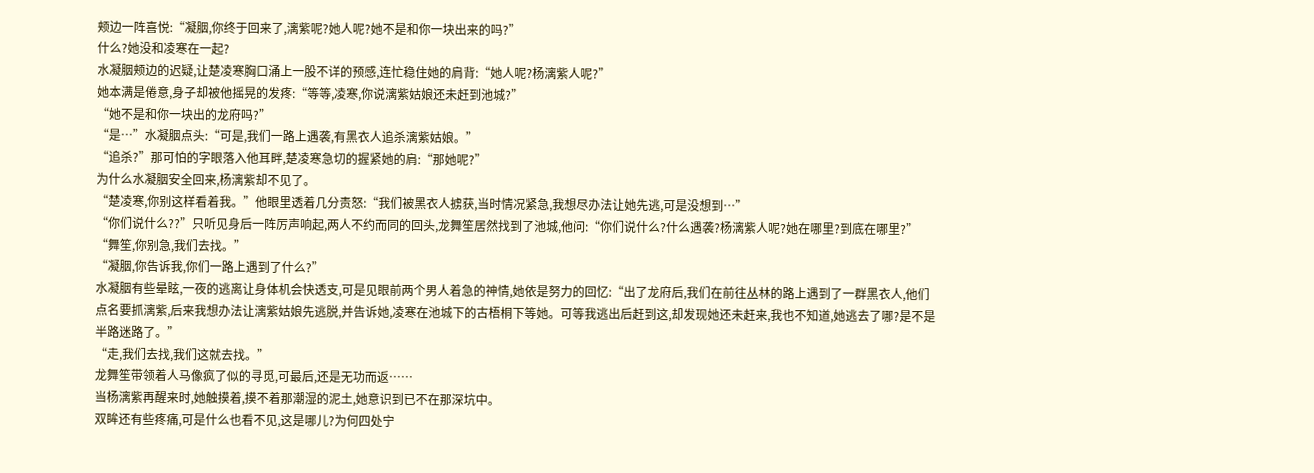颊边一阵喜悦:“凝胭,你终于回来了,漓紫呢?她人呢?她不是和你一块出来的吗?”
什么?她没和凌寒在一起?
水凝胭颊边的迟疑,让楚凌寒胸口涌上一股不详的预感,连忙稳住她的肩背:“她人呢?杨漓紫人呢?”
她本满是倦意,身子却被他摇晃的发疼:“等等,凌寒,你说漓紫姑娘还未赶到池城?”
“她不是和你一块出的龙府吗?”
“是…”水凝胭点头:“可是,我们一路上遇袭,有黑衣人追杀漓紫姑娘。”
“追杀?”那可怕的字眼落入他耳畔,楚凌寒急切的握紧她的肩:“那她呢?”
为什么水凝胭安全回来,杨漓紫却不见了。
“楚凌寒,你别这样看着我。”他眼里透着几分责怒:“我们被黑衣人掳获,当时情况紧急,我想尽办法让她先逃,可是没想到…”
“你们说什么??”只听见身后一阵厉声响起,两人不约而同的回头,龙舞笙居然找到了池城,他问:“你们说什么?什么遇袭?杨漓紫人呢?她在哪里?到底在哪里?”
“舞笙,你别急,我们去找。”
“凝胭,你告诉我,你们一路上遇到了什么?”
水凝胭有些晕眩,一夜的逃离让身体机会快透支,可是见眼前两个男人着急的神情,她依是努力的回忆:“出了龙府后,我们在前往丛林的路上遇到了一群黑衣人,他们点名要抓漓紫,后来我想办法让漓紫姑娘先逃脱,并告诉她,凌寒在池城下的古梧桐下等她。可等我逃出后赶到这,却发现她还未赶来,我也不知道,她逃去了哪?是不是半路迷路了。”
“走,我们去找,我们这就去找。”
龙舞笙带领着人马像疯了似的寻觅,可最后,还是无功而返……
当杨漓紫再醒来时,她触摸着,摸不着那潮湿的泥土,她意识到已不在那深坑中。
双眸还有些疼痛,可是什么也看不见,这是哪儿?为何四处宁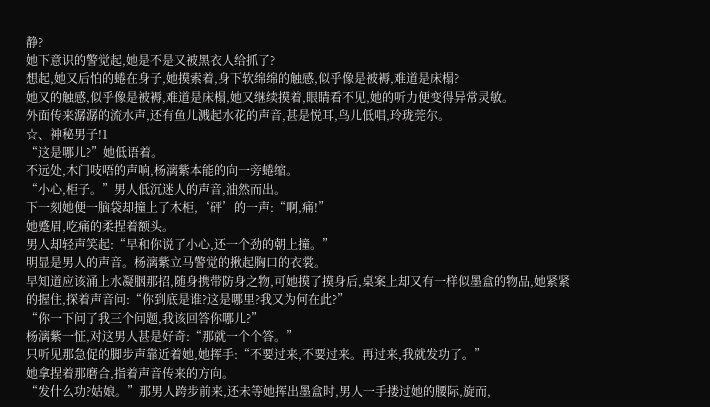静?
她下意识的警觉起,她是不是又被黑衣人给抓了?
想起,她又后怕的蜷在身子,她摸索着,身下软绵绵的触感,似乎像是被褥,难道是床榻?
她又的触感,似乎像是被褥,难道是床榻,她又继续摸着,眼睛看不见,她的听力便变得异常灵敏。
外面传来潺潺的流水声,还有鱼儿溅起水花的声音,甚是悦耳,鸟儿低唱,玲珑莞尔。
☆、神秘男子!1
“这是哪儿?”她低语着。
不远处,木门吱唔的声响,杨漓紫本能的向一旁蜷缩。
“小心,柜子。”男人低沉迷人的声音,油然而出。
下一刻她便一脑袋却撞上了木柜,‘砰’的一声:“啊,痛!”
她蹙眉,吃痛的柔捏着额头。
男人却轻声笑起:“早和你说了小心,还一个劲的朝上撞。”
明显是男人的声音。杨漓紫立马警觉的揪起胸口的衣裳。
早知道应该涌上水凝胭那招,随身携带防身之物,可她摸了摸身后,桌案上却又有一样似墨盒的物品,她紧紧的握住,探着声音问:“你到底是谁?这是哪里?我又为何在此?”
“你一下问了我三个问题,我该回答你哪儿?”
杨漓紫一怔,对这男人甚是好奇:“那就一个个答。”
只听见那急促的脚步声靠近着她,她挥手:“不要过来,不要过来。再过来,我就发功了。”
她拿捏着那磨合,指着声音传来的方向。
“发什么功?姑娘。”那男人跨步前来,还未等她挥出墨盒时,男人一手搂过她的腰际,旋而,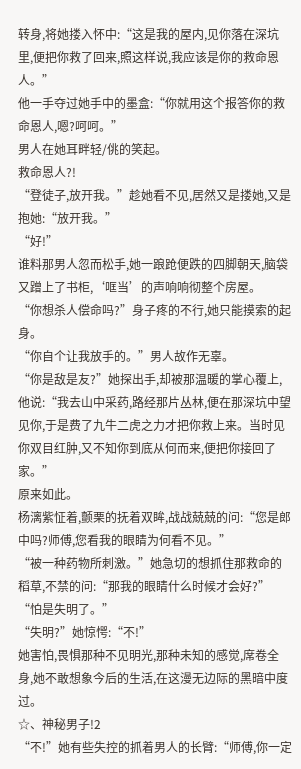转身,将她搂入怀中:“这是我的屋内,见你落在深坑里,便把你救了回来,照这样说,我应该是你的救命恩人。”
他一手夺过她手中的墨盒:“你就用这个报答你的救命恩人,嗯?呵呵。”
男人在她耳畔轻/佻的笑起。
救命恩人?!
“登徒子,放开我。”趁她看不见,居然又是搂她,又是抱她:“放开我。”
“好!”
谁料那男人忽而松手,她一踉跄便跌的四脚朝天,脑袋又蹭上了书柜,‘哐当’的声响响彻整个房屋。
“你想杀人偿命吗?”身子疼的不行,她只能摸索的起身。
“你自个让我放手的。”男人故作无辜。
“你是敌是友?”她探出手,却被那温暖的掌心覆上,他说:“我去山中采药,路经那片丛林,便在那深坑中望见你,于是费了九牛二虎之力才把你救上来。当时见你双目红肿,又不知你到底从何而来,便把你接回了家。”
原来如此。
杨漓紫怔着,颤栗的抚着双眸,战战兢兢的问:“您是郎中吗?师傅,您看我的眼睛为何看不见。”
“被一种药物所刺激。”她急切的想抓住那救命的稻草,不禁的问:“那我的眼睛什么时候才会好?”
“怕是失明了。”
“失明?”她惊愕:“不!”
她害怕,畏惧那种不见明光,那种未知的感觉,席卷全身,她不敢想象今后的生活,在这漫无边际的黑暗中度过。
☆、神秘男子!2
“不!”她有些失控的抓着男人的长臂:“师傅,你一定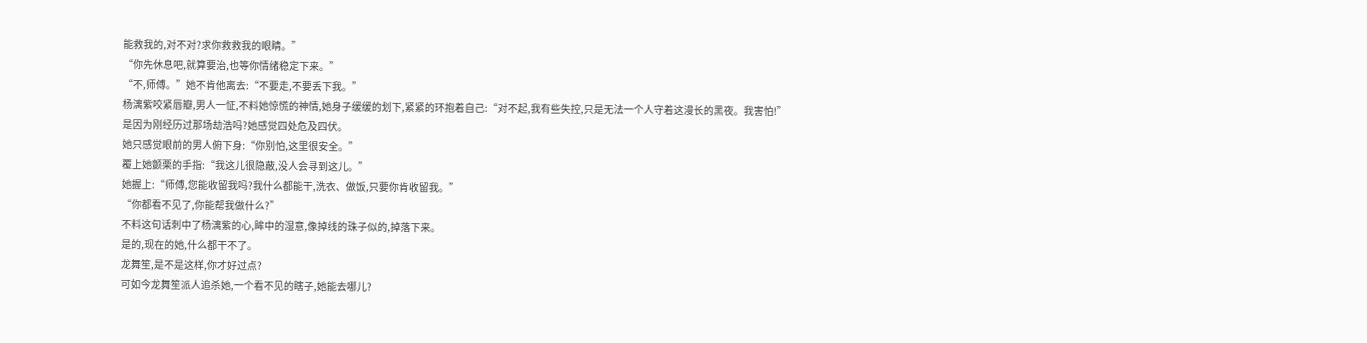能救我的,对不对?求你救救我的眼睛。”
“你先休息吧,就算要治,也等你情绪稳定下来。”
“不,师傅。”她不肯他离去:“不要走,不要丢下我。”
杨漓紫咬紧唇瓣,男人一怔,不料她惊慌的神情,她身子缓缓的划下,紧紧的环抱着自己:“对不起,我有些失控,只是无法一个人守着这漫长的黑夜。我害怕!”
是因为刚经历过那场劫浩吗?她感觉四处危及四伏。
她只感觉眼前的男人俯下身:“你别怕,这里很安全。”
覆上她颤栗的手指:“我这儿很隐蔽,没人会寻到这儿。”
她握上:“师傅,您能收留我吗?我什么都能干,洗衣、做饭,只要你肯收留我。”
“你都看不见了,你能帮我做什么?”
不料这句话刺中了杨漓紫的心,眸中的湿意,像掉线的珠子似的,掉落下来。
是的,现在的她,什么都干不了。
龙舞笙,是不是这样,你才好过点?
可如今龙舞笙派人追杀她,一个看不见的瞎子,她能去哪儿?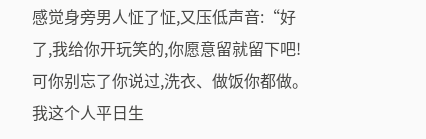感觉身旁男人怔了怔,又压低声音:“好了,我给你开玩笑的,你愿意留就留下吧!可你别忘了你说过,洗衣、做饭你都做。我这个人平日生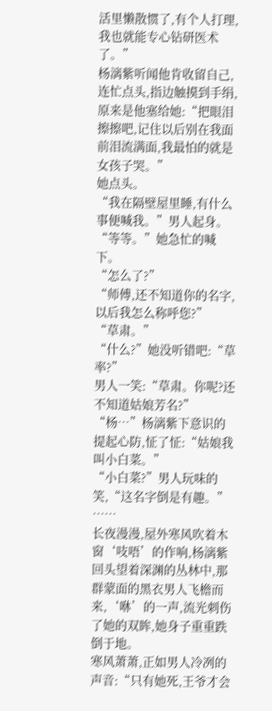活里懒散惯了,有个人打理,我也就能专心钻研医术了。”
杨漓紫听闻他肯收留自己,连忙点头,指边触摸到手绢,原来是他塞给她:“把眼泪擦擦吧,记住以后别在我面前泪流满面,我最怕的就是女孩子哭。”
她点头。
“我在隔壁屋里睡,有什么事便喊我。”男人起身。
“等等。”她急忙的喊下。
“怎么了?”
“师傅,还不知道你的名字,以后我怎么称呼您?”
“草肃。”
“什么?”她没听错吧:“草率?”
男人一笑:“草肃。你呢?还不知道姑娘芳名?”
“杨…”杨漓紫下意识的提起心防,怔了怔:“姑娘我叫小白菜。”
“小白菜?”男人玩味的笑,“这名字倒是有趣。”
……
长夜漫漫,屋外寒风吹着木窗‘吱唔’的作响,杨漓紫回头望着深渊的丛林中,那群蒙面的黑衣男人飞檐而来,‘咻’的一声,流光刺伤了她的双眸,她身子重重跌倒于地。
寒风萧萧,正如男人冷冽的声音:“只有她死,王爷才会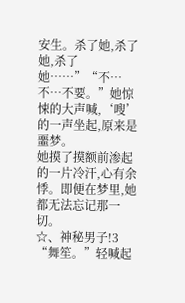安生。杀了她,杀了她,杀了她……”“不…不…不要。”她惊悚的大声喊,‘嗖’的一声坐起,原来是噩梦。
她摸了摸额前渗起的一片冷汗,心有余悸。即便在梦里,她都无法忘记那一切。
☆、神秘男子!3
“舞笙。”轻喊起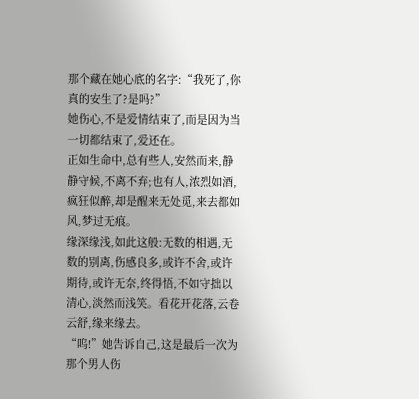那个藏在她心底的名字:“我死了,你真的安生了?是吗?”
她伤心,不是爱情结束了,而是因为当一切都结束了,爱还在。
正如生命中,总有些人,安然而来,静静守候,不离不弃;也有人,浓烈如酒,疯狂似醉,却是醒来无处觅,来去都如风,梦过无痕。
缘深缘浅,如此这般:无数的相遇,无数的别离,伤感良多,或许不舍,或许期待,或许无奈,终得悟,不如守拙以清心,淡然而浅笑。看花开花落,云卷云舒,缘来缘去。
“呜!”她告诉自己,这是最后一次为那个男人伤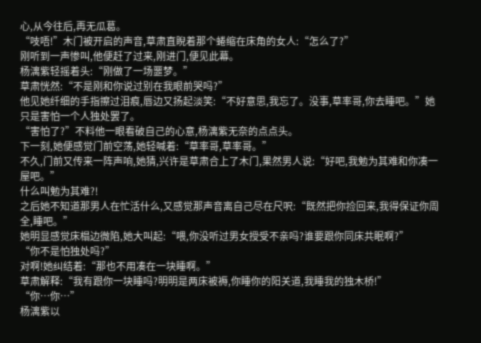心,从今往后,再无瓜葛。
“吱唔!”木门被开启的声音,草肃直睨着那个蜷缩在床角的女人:“怎么了?”
刚听到一声惨叫,他便赶了过来,刚进门,便见此幕。
杨漓紫轻摇着头:“刚做了一场噩梦。”
草肃恍然:“不是刚和你说过别在我眼前哭吗?”
他见她纤细的手指擦过泪痕,唇边又扬起淡笑:“不好意思,我忘了。没事,草率哥,你去睡吧。”她只是害怕一个人独处罢了。
“害怕了?”不料他一眼看破自己的心意,杨漓紫无奈的点点头。
下一刻,她便感觉门前空荡,她轻喊着:“草率哥,草率哥。”
不久,门前又传来一阵声响,她猜,兴许是草肃合上了木门,果然男人说:“好吧,我勉为其难和你凑一屋吧。”
什么叫勉为其难?!
之后她不知道那男人在忙活什么,又感觉那声音离自己尽在尺呎:“既然把你捡回来,我得保证你周全,睡吧。”
她明显感觉床榻边微陷,她大叫起:“喂,你没听过男女授受不亲吗?谁要跟你同床共眠啊?”
“你不是怕独处吗?”
对啊!她纠结着:“那也不用凑在一块睡啊。”
草肃解释:“我有跟你一块睡吗?明明是两床被褥,你睡你的阳关道,我睡我的独木桥!”
“你…你…”
杨漓紫以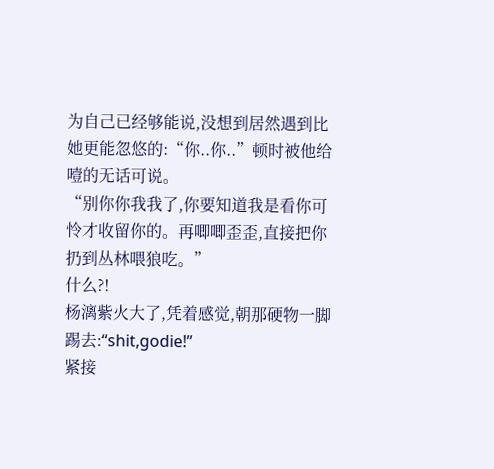为自己已经够能说,没想到居然遇到比她更能忽悠的:“你..你..”顿时被他给噎的无话可说。
“别你你我我了,你要知道我是看你可怜才收留你的。再唧唧歪歪,直接把你扔到丛林喂狼吃。”
什么?!
杨漓紫火大了,凭着感觉,朝那硬物一脚踢去:“shit,godie!”
紧接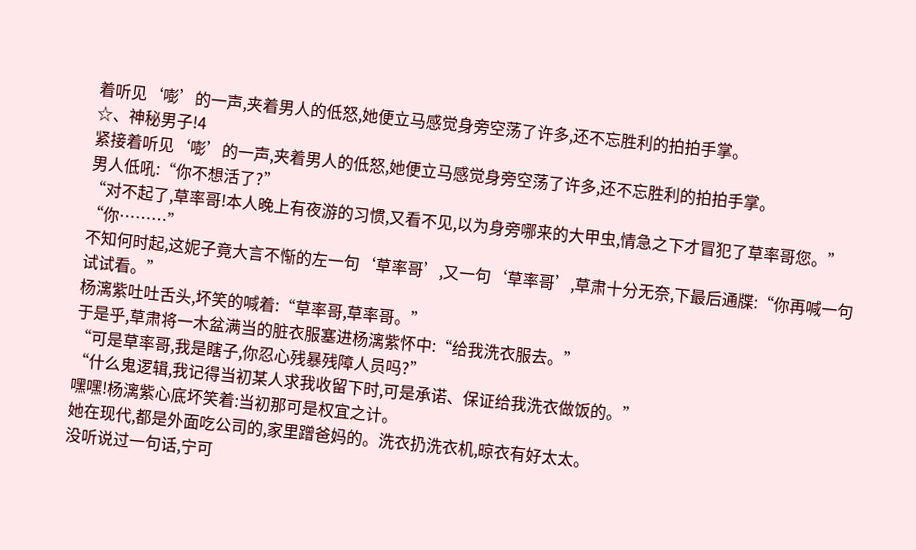着听见‘嘭’的一声,夹着男人的低怒,她便立马感觉身旁空荡了许多,还不忘胜利的拍拍手掌。
☆、神秘男子!4
紧接着听见‘嘭’的一声,夹着男人的低怒,她便立马感觉身旁空荡了许多,还不忘胜利的拍拍手掌。
男人低吼:“你不想活了?”
“对不起了,草率哥!本人晚上有夜游的习惯,又看不见,以为身旁哪来的大甲虫,情急之下才冒犯了草率哥您。”
“你………”
不知何时起,这妮子竟大言不惭的左一句‘草率哥’,又一句‘草率哥’,草肃十分无奈,下最后通牒:“你再喊一句试试看。”
杨漓紫吐吐舌头,坏笑的喊着:“草率哥,草率哥。”
于是乎,草肃将一木盆满当的脏衣服塞进杨漓紫怀中:“给我洗衣服去。”
“可是草率哥,我是瞎子,你忍心残暴残障人员吗?”
“什么鬼逻辑,我记得当初某人求我收留下时,可是承诺、保证给我洗衣做饭的。”
嘿嘿!杨漓紫心底坏笑着:当初那可是权宜之计。
她在现代,都是外面吃公司的,家里蹭爸妈的。洗衣扔洗衣机,晾衣有好太太。
没听说过一句话,宁可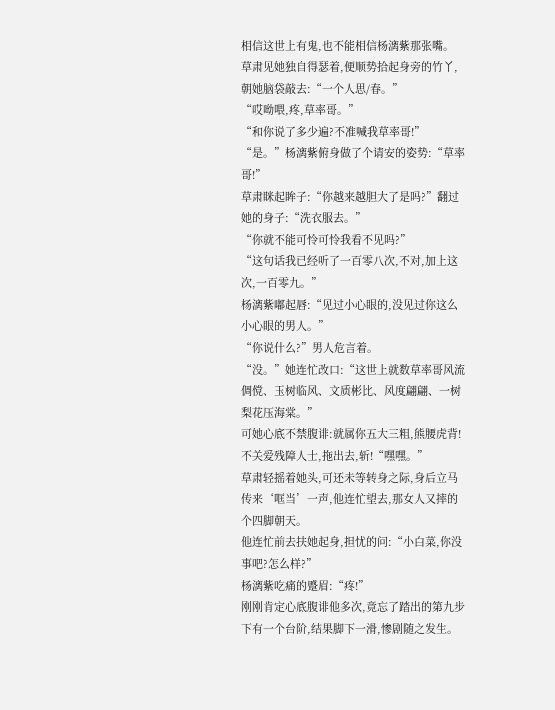相信这世上有鬼,也不能相信杨漓紫那张嘴。
草肃见她独自得瑟着,便顺势拾起身旁的竹丫,朝她脑袋敲去:“一个人思/春。”
“哎呦喂,疼,草率哥。”
“和你说了多少遍?不准喊我草率哥!”
“是。”杨漓紫俯身做了个请安的姿势:“草率哥!”
草肃眯起眸子:“你越来越胆大了是吗?”翻过她的身子:“洗衣服去。”
“你就不能可怜可怜我看不见吗?”
“这句话我已经听了一百零八次,不对,加上这次,一百零九。”
杨漓紫嘟起唇:“见过小心眼的,没见过你这么小心眼的男人。”
“你说什么?”男人危言着。
“没。”她连忙改口:“这世上就数草率哥风流倜傥、玉树临风、文质彬比、风度翩翩、一树梨花压海棠。”
可她心底不禁腹诽:就属你五大三粗,熊腰虎背!不关爱残障人士,拖出去,斩!“嘿嘿。”
草肃轻摇着她头,可还未等转身之际,身后立马传来‘哐当’一声,他连忙望去,那女人又摔的个四脚朝天。
他连忙前去扶她起身,担忧的问:“小白菜,你没事吧?怎么样?”
杨漓紫吃痛的蹙眉:“疼!”
刚刚肯定心底腹诽他多次,竟忘了踏出的第九步下有一个台阶,结果脚下一滑,惨剧随之发生。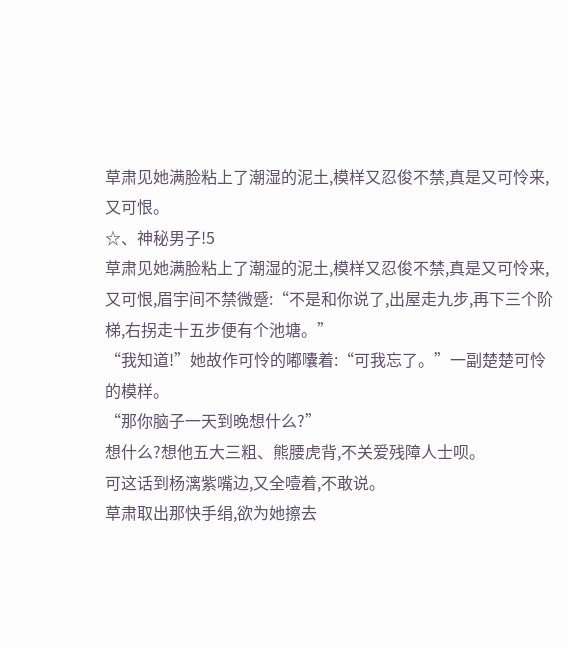草肃见她满脸粘上了潮湿的泥土,模样又忍俊不禁,真是又可怜来,又可恨。
☆、神秘男子!5
草肃见她满脸粘上了潮湿的泥土,模样又忍俊不禁,真是又可怜来,又可恨,眉宇间不禁微蹙:“不是和你说了,出屋走九步,再下三个阶梯,右拐走十五步便有个池塘。”
“我知道!”她故作可怜的嘟囔着:“可我忘了。”一副楚楚可怜的模样。
“那你脑子一天到晚想什么?”
想什么?想他五大三粗、熊腰虎背,不关爱残障人士呗。
可这话到杨漓紫嘴边,又全噎着,不敢说。
草肃取出那快手绢,欲为她擦去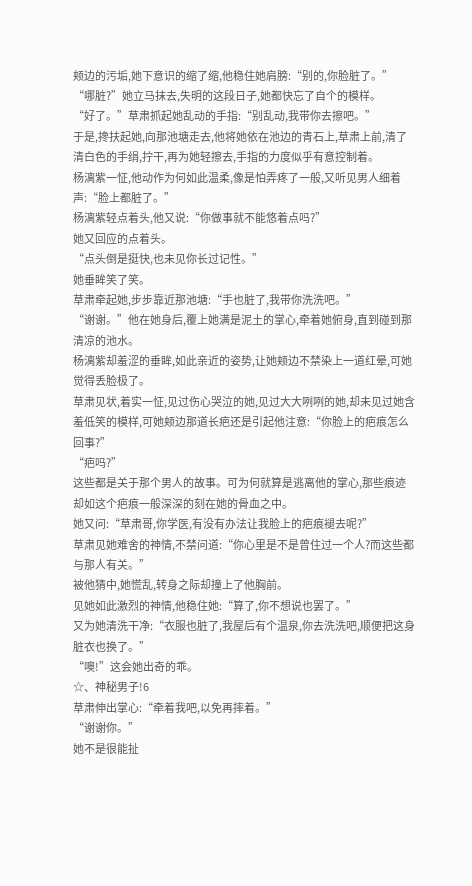颊边的污垢,她下意识的缩了缩,他稳住她肩膀:“别的,你脸脏了。”
“哪脏?”她立马抹去,失明的这段日子,她都快忘了自个的模样。
“好了。”草肃抓起她乱动的手指:“别乱动,我带你去擦吧。”
于是,搀扶起她,向那池塘走去,他将她依在池边的青石上,草肃上前,清了清白色的手绢,拧干,再为她轻擦去,手指的力度似乎有意控制着。
杨漓紫一怔,他动作为何如此温柔,像是怕弄疼了一般,又听见男人细着声:“脸上都脏了。”
杨漓紫轻点着头,他又说:“你做事就不能悠着点吗?”
她又回应的点着头。
“点头倒是挺快,也未见你长过记性。”
她垂眸笑了笑。
草肃牵起她,步步靠近那池塘:“手也脏了,我带你洗洗吧。”
“谢谢。”他在她身后,覆上她满是泥土的掌心,牵着她俯身,直到碰到那清凉的池水。
杨漓紫却羞涩的垂眸,如此亲近的姿势,让她颊边不禁染上一道红晕,可她觉得丢脸极了。
草肃见状,着实一怔,见过伤心哭泣的她,见过大大咧咧的她,却未见过她含羞低笑的模样,可她颊边那道长疤还是引起他注意:“你脸上的疤痕怎么回事?”
“疤吗?”
这些都是关于那个男人的故事。可为何就算是逃离他的掌心,那些痕迹却如这个疤痕一般深深的刻在她的骨血之中。
她又问:“草肃哥,你学医,有没有办法让我脸上的疤痕褪去呢?”
草肃见她难舍的神情,不禁问道:“你心里是不是曾住过一个人?而这些都与那人有关。”
被他猜中,她慌乱,转身之际却撞上了他胸前。
见她如此激烈的神情,他稳住她:“算了,你不想说也罢了。”
又为她清洗干净:“衣服也脏了,我屋后有个温泉,你去洗洗吧,顺便把这身脏衣也换了。”
“噢!”这会她出奇的乖。
☆、神秘男子!6
草肃伸出掌心:“牵着我吧,以免再摔着。”
“谢谢你。”
她不是很能扯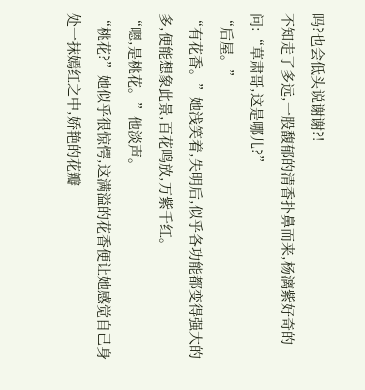吗?也会低头说谢谢?!
不知走了多远,一股馥郁的清香扑鼻而来,杨漓紫好奇的问:“草肃哥,这是哪儿?”
“后屋。”
“有花香。”她浅笑着,失明后,似乎各功能都变得强大的多,便能想象此景,百花鸣放,万紫千红。
“嗯,是桃花。”他淡声。
“桃花?”她似乎很惊愕,这满溢的花香便让她感觉自己身处一抹嫣红之中,娇艳的花瓣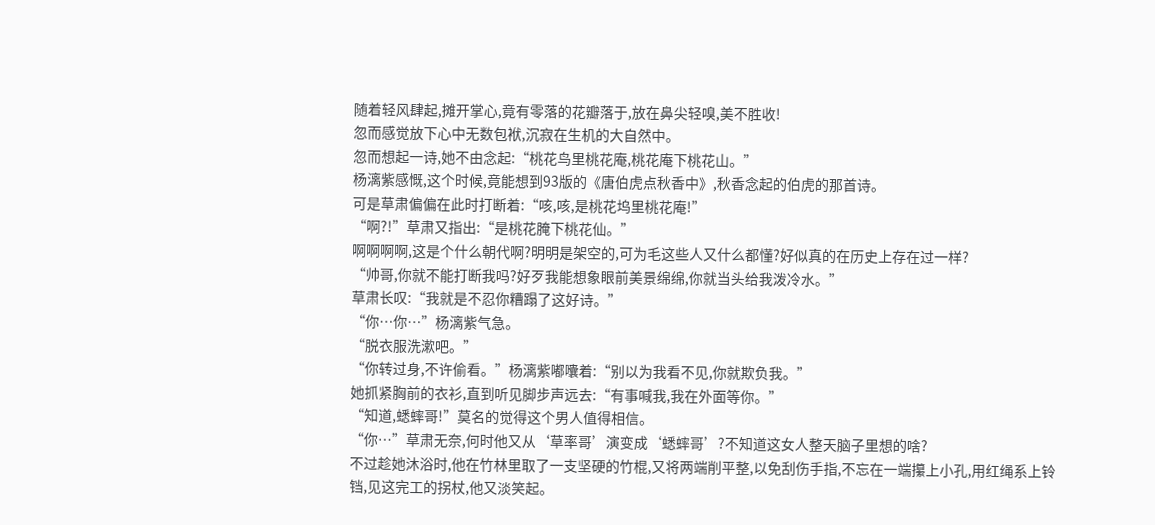随着轻风肆起,摊开掌心,竟有零落的花瓣落于,放在鼻尖轻嗅,美不胜收!
忽而感觉放下心中无数包袱,沉寂在生机的大自然中。
忽而想起一诗,她不由念起:“桃花鸟里桃花庵,桃花庵下桃花山。”
杨漓紫感慨,这个时候,竟能想到93版的《唐伯虎点秋香中》,秋香念起的伯虎的那首诗。
可是草肃偏偏在此时打断着:“咳,咳,是桃花坞里桃花庵!”
“啊?!”草肃又指出:“是桃花腌下桃花仙。”
啊啊啊啊,这是个什么朝代啊?明明是架空的,可为毛这些人又什么都懂?好似真的在历史上存在过一样?
“帅哥,你就不能打断我吗?好歹我能想象眼前美景绵绵,你就当头给我泼冷水。”
草肃长叹:“我就是不忍你糟蹋了这好诗。”
“你…你…”杨漓紫气急。
“脱衣服洗漱吧。”
“你转过身,不许偷看。”杨漓紫嘟囔着:“别以为我看不见,你就欺负我。”
她抓紧胸前的衣衫,直到听见脚步声远去:“有事喊我,我在外面等你。”
“知道,蟋蟀哥!”莫名的觉得这个男人值得相信。
“你…”草肃无奈,何时他又从‘草率哥’演变成‘蟋蟀哥’?不知道这女人整天脑子里想的啥?
不过趁她沐浴时,他在竹林里取了一支坚硬的竹棍,又将两端削平整,以免刮伤手指,不忘在一端攥上小孔,用红绳系上铃铛,见这完工的拐杖,他又淡笑起。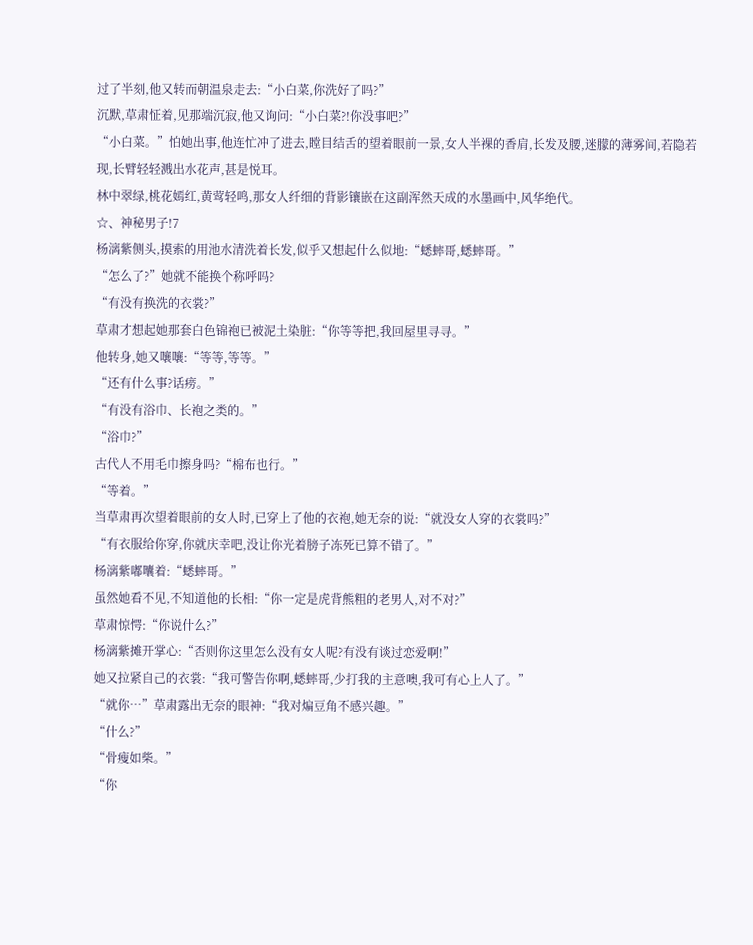过了半刻,他又转而朝温泉走去:“小白菜,你洗好了吗?”
沉默,草肃怔着,见那端沉寂,他又询问:“小白菜?!你没事吧?”
“小白菜。”怕她出事,他连忙冲了进去,瞠目结舌的望着眼前一景,女人半裸的香肩,长发及腰,迷朦的薄雾间,若隐若现,长臂轻轻溅出水花声,甚是悦耳。
林中翠绿,桃花嫣红,黄莺轻鸣,那女人纤细的背影镶嵌在这副浑然天成的水墨画中,风华绝代。
☆、神秘男子!7
杨漓紫侧头,摸索的用池水清洗着长发,似乎又想起什么似地:“蟋蟀哥,蟋蟀哥。”
“怎么了?”她就不能换个称呼吗?
“有没有换洗的衣裳?”
草肃才想起她那套白色锦袍已被泥土染脏:“你等等把,我回屋里寻寻。”
他转身,她又嚷嚷:“等等,等等。”
“还有什么事?话痨。”
“有没有浴巾、长袍之类的。”
“浴巾?”
古代人不用毛巾擦身吗?“棉布也行。”
“等着。”
当草肃再次望着眼前的女人时,已穿上了他的衣袍,她无奈的说:“就没女人穿的衣裳吗?”
“有衣服给你穿,你就庆幸吧,没让你光着膀子冻死已算不错了。”
杨漓紫嘟囔着:“蟋蟀哥。”
虽然她看不见,不知道他的长相:“你一定是虎背熊粗的老男人,对不对?”
草肃惊愕:“你说什么?”
杨漓紫摊开掌心:“否则你这里怎么没有女人呢?有没有谈过恋爱啊!”
她又拉紧自己的衣裳:“我可警告你啊,蟋蟀哥,少打我的主意噢,我可有心上人了。”
“就你…”草肃露出无奈的眼神:“我对煸豆角不感兴趣。”
“什么?”
“骨瘦如柴。”
“你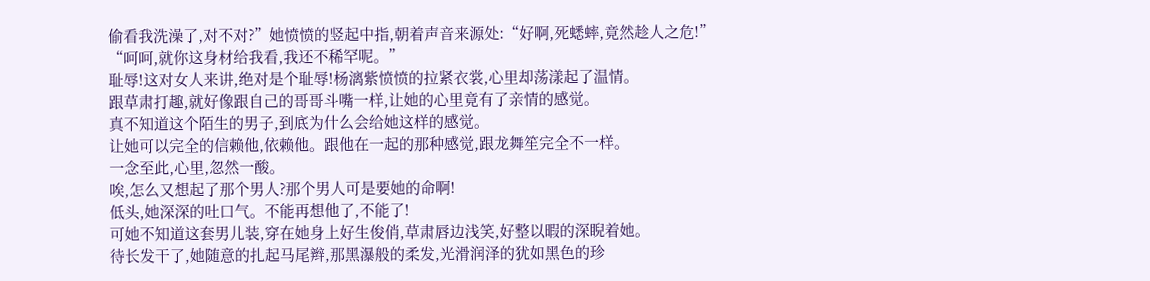偷看我洗澡了,对不对?”她愤愤的竖起中指,朝着声音来源处:“好啊,死蟋蟀,竟然趁人之危!”
“呵呵,就你这身材给我看,我还不稀罕呢。”
耻辱!这对女人来讲,绝对是个耻辱!杨漓紫愤愤的拉紧衣裳,心里却荡漾起了温情。
跟草肃打趣,就好像跟自己的哥哥斗嘴一样,让她的心里竟有了亲情的感觉。
真不知道这个陌生的男子,到底为什么会给她这样的感觉。
让她可以完全的信赖他,依赖他。跟他在一起的那种感觉,跟龙舞笙完全不一样。
一念至此,心里,忽然一酸。
唉,怎么又想起了那个男人?那个男人可是要她的命啊!
低头,她深深的吐口气。不能再想他了,不能了!
可她不知道这套男儿装,穿在她身上好生俊俏,草肃唇边浅笑,好整以暇的深睨着她。
待长发干了,她随意的扎起马尾辫,那黑瀑般的柔发,光滑润泽的犹如黑色的珍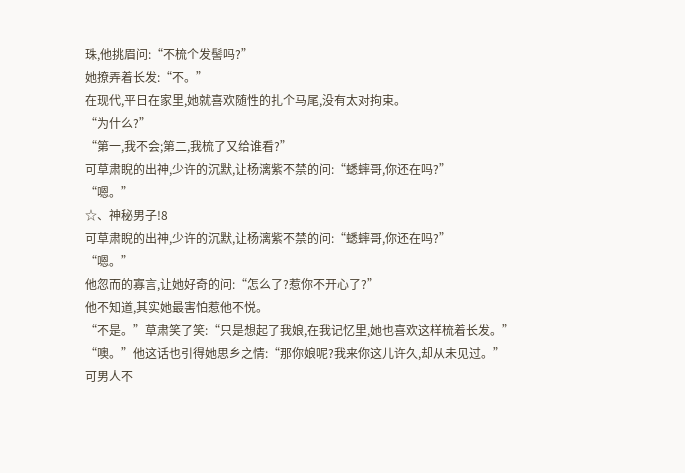珠,他挑眉问:“不梳个发髻吗?”
她撩弄着长发:“不。”
在现代,平日在家里,她就喜欢随性的扎个马尾,没有太对拘束。
“为什么?”
“第一,我不会;第二,我梳了又给谁看?”
可草肃睨的出神,少许的沉默,让杨漓紫不禁的问:“蟋蟀哥,你还在吗?”
“嗯。”
☆、神秘男子!8
可草肃睨的出神,少许的沉默,让杨漓紫不禁的问:“蟋蟀哥,你还在吗?”
“嗯。”
他忽而的寡言,让她好奇的问:“怎么了?惹你不开心了?”
他不知道,其实她最害怕惹他不悦。
“不是。”草肃笑了笑:“只是想起了我娘,在我记忆里,她也喜欢这样梳着长发。”
“噢。”他这话也引得她思乡之情:“那你娘呢?我来你这儿许久,却从未见过。”
可男人不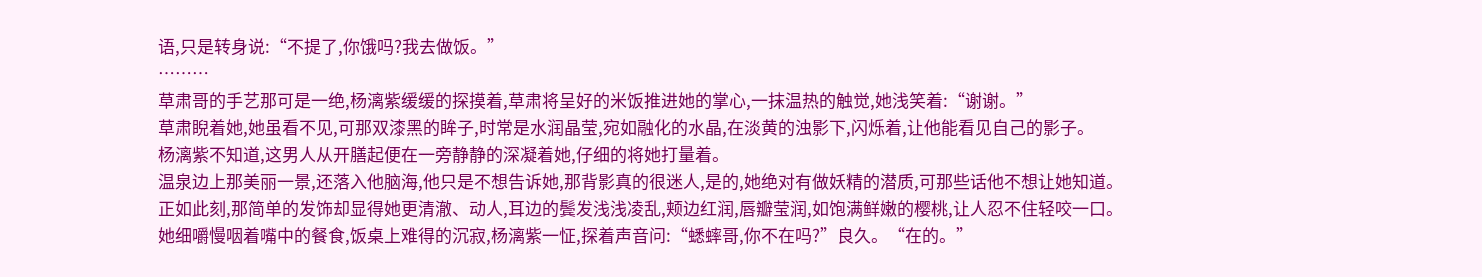语,只是转身说:“不提了,你饿吗?我去做饭。”
………
草肃哥的手艺那可是一绝,杨漓紫缓缓的探摸着,草肃将呈好的米饭推进她的掌心,一抹温热的触觉,她浅笑着:“谢谢。”
草肃睨着她,她虽看不见,可那双漆黑的眸子,时常是水润晶莹,宛如融化的水晶,在淡黄的浊影下,闪烁着,让他能看见自己的影子。
杨漓紫不知道,这男人从开膳起便在一旁静静的深凝着她,仔细的将她打量着。
温泉边上那美丽一景,还落入他脑海,他只是不想告诉她,那背影真的很迷人,是的,她绝对有做妖精的潜质,可那些话他不想让她知道。
正如此刻,那简单的发饰却显得她更清澈、动人,耳边的鬓发浅浅凌乱,颊边红润,唇瓣莹润,如饱满鲜嫩的樱桃,让人忍不住轻咬一口。
她细嚼慢咽着嘴中的餐食,饭桌上难得的沉寂,杨漓紫一怔,探着声音问:“蟋蟀哥,你不在吗?”良久。“在的。”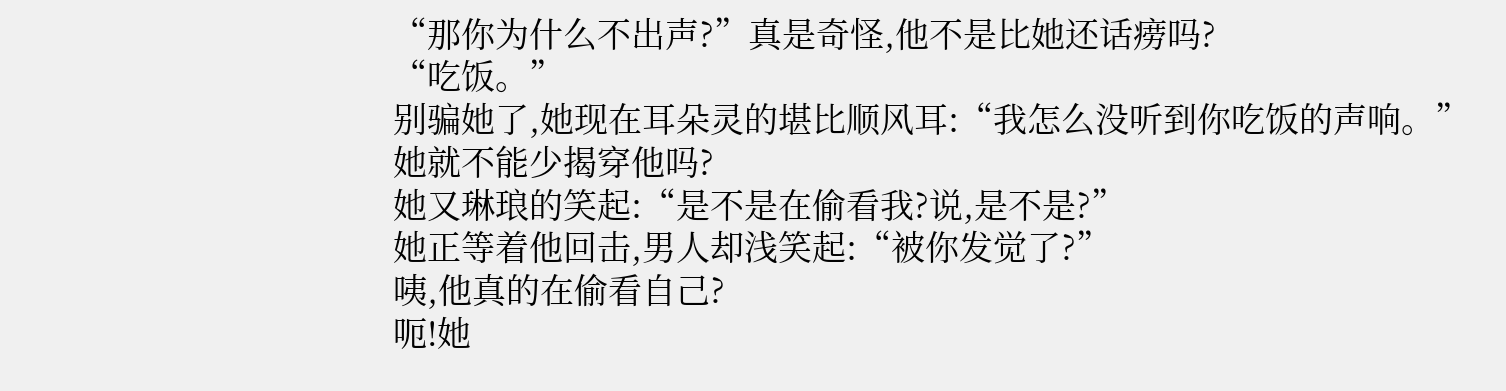“那你为什么不出声?”真是奇怪,他不是比她还话痨吗?
“吃饭。”
别骗她了,她现在耳朵灵的堪比顺风耳:“我怎么没听到你吃饭的声响。”
她就不能少揭穿他吗?
她又琳琅的笑起:“是不是在偷看我?说,是不是?”
她正等着他回击,男人却浅笑起:“被你发觉了?”
咦,他真的在偷看自己?
呃!她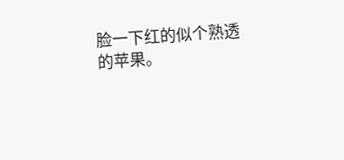脸一下红的似个熟透的苹果。